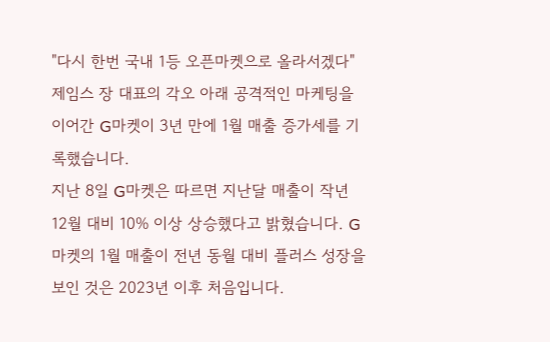"다시 한번 국내 1등 오픈마켓으로 올라서겠다"
제임스 장 대표의 각오 아래 공격적인 마케팅을 이어간 G마켓이 3년 만에 1월 매출 증가세를 기록했습니다.
지난 8일 G마켓은 따르면 지난달 매출이 작년 12월 대비 10% 이상 상승했다고 밝혔습니다. G마켓의 1월 매출이 전년 동월 대비 플러스 성장을 보인 것은 2023년 이후 처음입니다.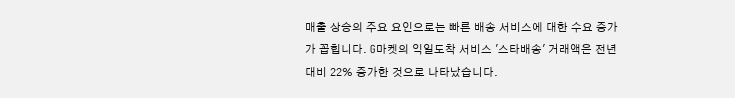매출 상승의 주요 요인으로는 빠른 배송 서비스에 대한 수요 증가가 꼽힙니다. G마켓의 익일도착 서비스 '스타배송' 거래액은 전년 대비 22% 증가한 것으로 나타났습니다.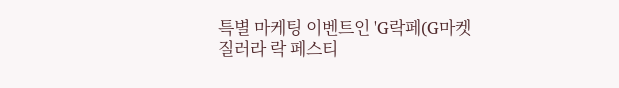특별 마케팅 이벤트인 'G락페(G마켓 질러라 락 페스티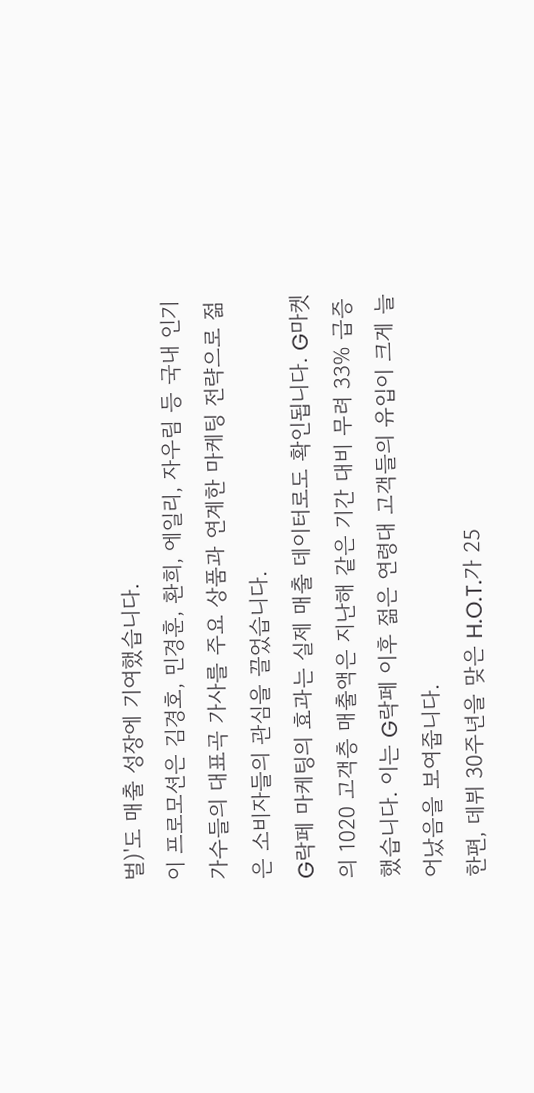벌)'도 매출 성장에 기여했습니다.
이 프로모션은 김경호, 민경훈, 환희, 에일리, 자우림 등 국내 인기 가수들의 대표곡 가사를 주요 상품과 연계한 마케팅 전략으로 젊은 소비자들의 관심을 끌었습니다.
G락페 마케팅의 효과는 실제 매출 데이터로도 확인됩니다. G마켓의 1020 고객층 매출액은 지난해 같은 기간 대비 무려 33% 급증했습니다. 이는 G락페 이후 젊은 연령대 고객들의 유입이 크게 늘어났음을 보여줍니다.
한편, 데뷔 30주년을 맞은 H.O.T.가 25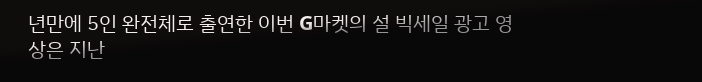년만에 5인 완전체로 출연한 이번 G마켓의 설 빅세일 광고 영상은 지난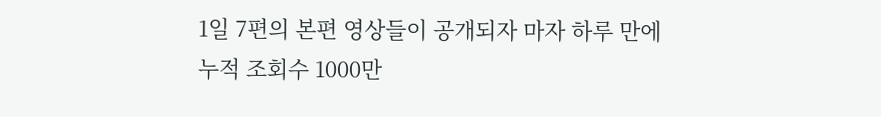1일 7편의 본편 영상들이 공개되자 마자 하루 만에 누적 조회수 1000만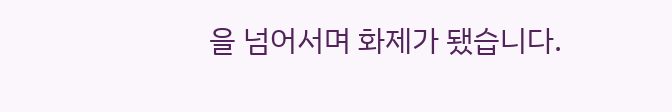을 넘어서며 화제가 됐습니다.